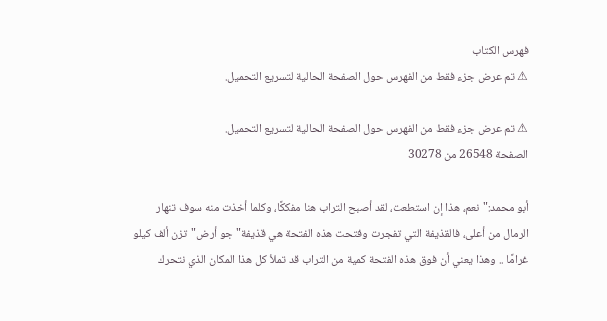فهرس الكتاب
⚠ تم عرض جزء فقط من الفهرس حول الصفحة الحالية لتسريع التحميل.

⚠ تم عرض جزء فقط من الفهرس حول الصفحة الحالية لتسريع التحميل.
الصفحة 26548 من 30278

أبو محمد:"نعم، هذا إن استطعت، لقد أصبح التراب هنا مفككًا، وكلما أخذت منه سوف تنهار الرمال من أعلى، فالقذيفة التي تفجرت وفتحت هذه الفتحة هي قذيفة"جو أرض"تزن ألف كيلو غرامًا .. وهذا يعني أن فوق هذه الفتحة كمية من التراب قد تملأ كل هذا المكان الذي نتحرك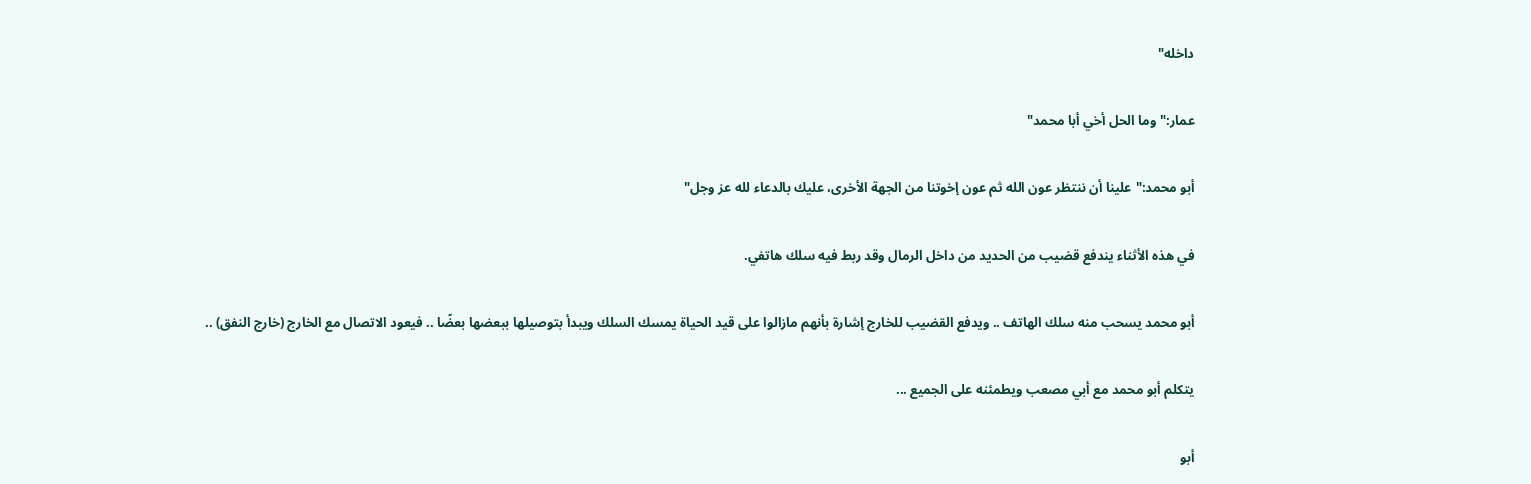داخله"

عمار:"وما الحل أخي أبا محمد"

أبو محمد:"علينا أن ننتظر عون الله ثم عون إخوتنا من الجهة الأخرى، عليك بالدعاء لله عز وجل"

في هذه الأثناء يندفع قضيب من الحديد من داخل الرمال وقد ربط فيه سلك هاتفي.

أبو محمد يسحب منه سلك الهاتف .. ويدفع القضيب للخارج إشارة بأنهم مازالوا على قيد الحياة يمسك السلك ويبدأ بتوصيلها ببعضها بعضًا .. فيعود الاتصال مع الخارج (خارج النفق) ..

يتكلم أبو محمد مع أبي مصعب ويطمئنه على الجميع ...

أبو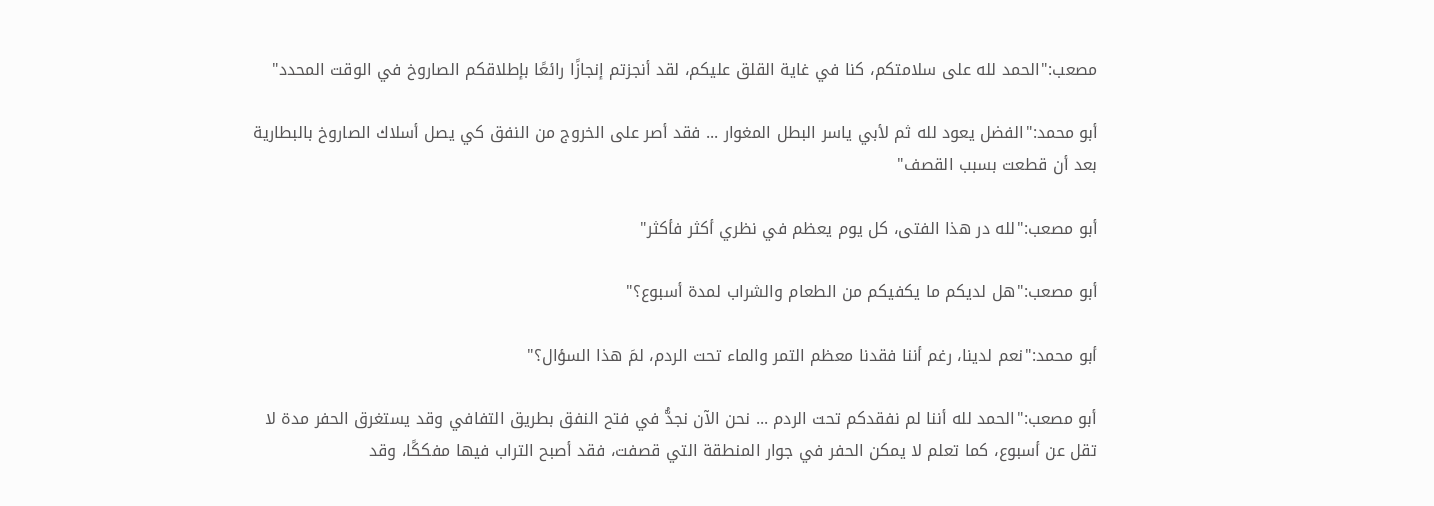مصعب:"الحمد لله على سلامتكم، كنا في غاية القلق عليكم، لقد أنجزتم إنجازًا رائعًا بإطلاقكم الصاروخ في الوقت المحدد"

أبو محمد:"الفضل يعود لله ثم لأبي ياسر البطل المغوار ... فقد أصر على الخروج من النفق كي يصل أسلاك الصاروخ بالبطارية بعد أن قطعت بسبب القصف"

أبو مصعب:"لله در هذا الفتى، كل يوم يعظم في نظري أكثر فأكثر"

أبو مصعب:"هل لديكم ما يكفيكم من الطعام والشراب لمدة أسبوع؟"

أبو محمد:"نعم لدينا، رغم أننا فقدنا معظم التمر والماء تحت الردم، لمَ هذا السؤال؟"

أبو مصعب:"الحمد لله أننا لم نفقدكم تحت الردم ... نحن الآن نجدُّ في فتح النفق بطريق التفافي وقد يستغرق الحفر مدة لا تقل عن أسبوع، كما تعلم لا يمكن الحفر في جوار المنطقة التي قصفت، فقد أصبح التراب فيها مفككًا، وقد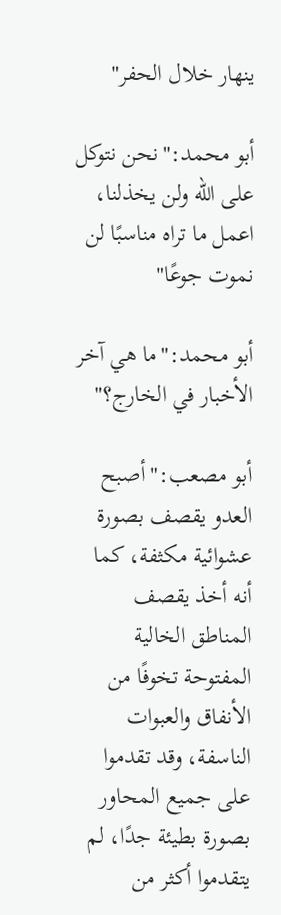ينهار خلال الحفر"

أبو محمد:"نحن نتوكل على الله ولن يخذلنا، اعمل ما تراه مناسبًا لن نموت جوعًا"

أبو محمد:"ما هي آخر الأخبار في الخارج؟"

أبو مصعب:"أصبح العدو يقصف بصورة عشوائية مكثفة، كما أنه أخذ يقصف المناطق الخالية المفتوحة تخوفًا من الأنفاق والعبوات الناسفة، وقد تقدموا على جميع المحاور بصورة بطيئة جدًا، لم يتقدموا أكثر من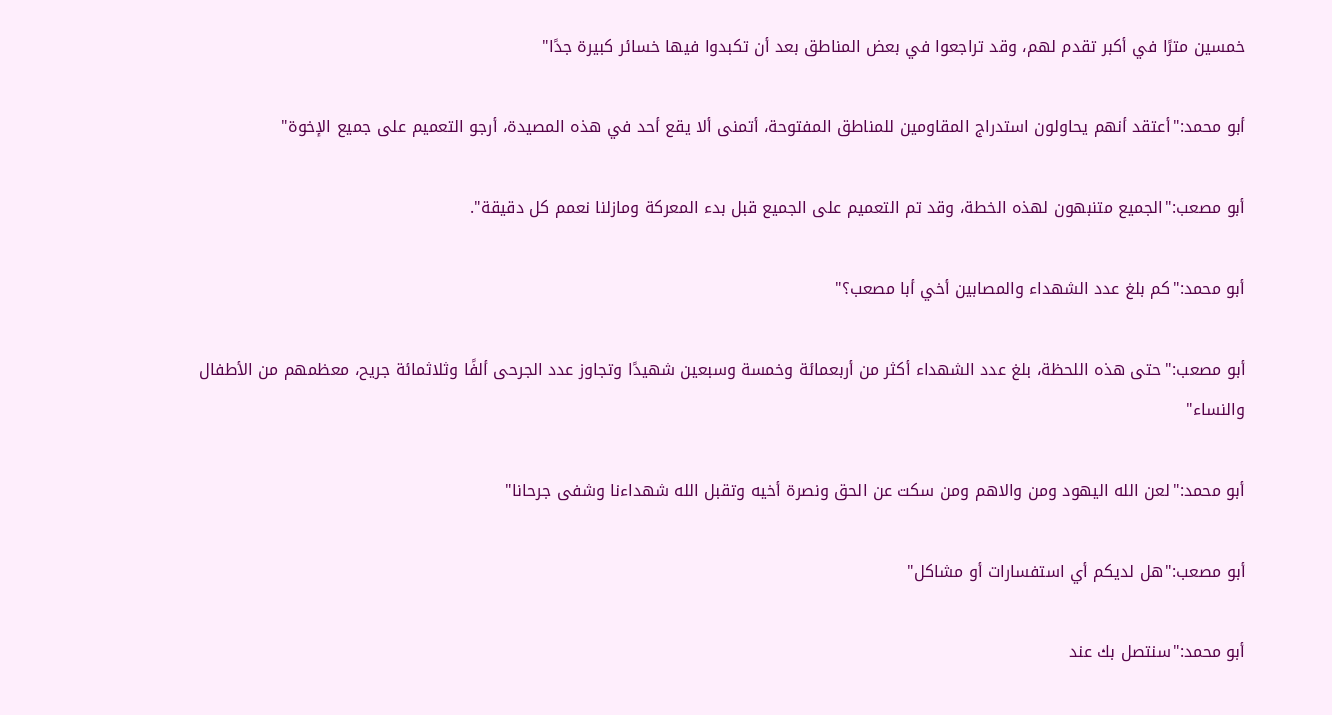خمسين مترًا في أكبر تقدم لهم، وقد تراجعوا في بعض المناطق بعد أن تكبدوا فيها خسائر كبيرة جدًا"

أبو محمد:"أعتقد أنهم يحاولون استدراج المقاومين للمناطق المفتوحة، أتمنى ألا يقع أحد في هذه المصيدة، أرجو التعميم على جميع الإخوة"

أبو مصعب:"الجميع متنبهون لهذه الخطة، وقد تم التعميم على الجميع قبل بدء المعركة ومازلنا نعمم كل دقيقة".

أبو محمد:"كم بلغ عدد الشهداء والمصابين أخي أبا مصعب؟"

أبو مصعب:"حتى هذه اللحظة، بلغ عدد الشهداء أكثر من أربعمائة وخمسة وسبعين شهيدًا وتجاوز عدد الجرحى ألفًا وثلاثمائة جريح، معظمهم من الأطفال والنساء"

أبو محمد:"لعن الله اليهود ومن والاهم ومن سكت عن الحق ونصرة أخيه وتقبل الله شهداءنا وشفى جرحانا"

أبو مصعب:"هل لديكم أي استفسارات أو مشاكل"

أبو محمد:"سنتصل بك عند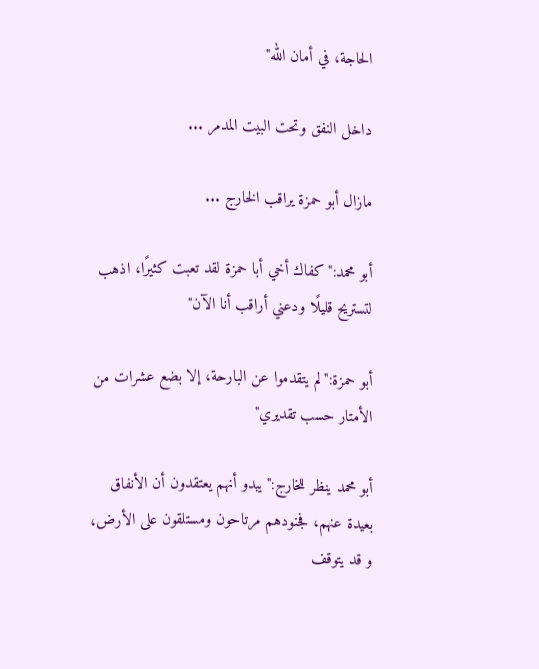الحاجة، في أمان الله"

داخل النفق وتحت البيت المدمر ...

مازال أبو حمزة يراقب الخارج ...

أبو محمد:"كفاك أخي أبا حمزة لقد تعبت كثيرًا، اذهب لتستريح قليلًا ودعني أراقب أنا الآن"

أبو حمزة:"لم يتقدموا عن البارحة، إلا بضع عشرات من الأمتار حسب تقديري"

أبو محمد ينظر للخارج:"يبدو أنهم يعتقدون أن الأنفاق بعيدة عنهم، فجنودهم مرتاحون ومستلقون على الأرض، و قد يتوقف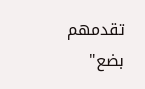تقدمهم بضع"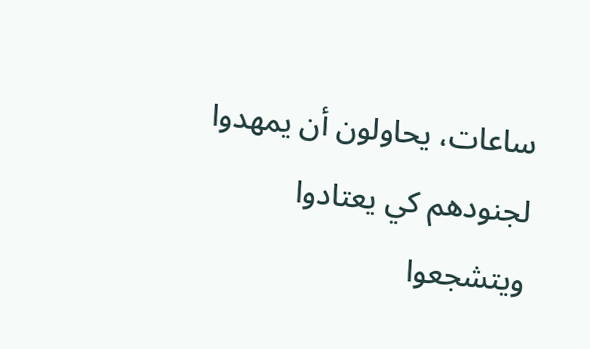ساعات، يحاولون أن يمهدوا لجنودهم كي يعتادوا ويتشجعوا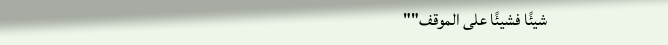شيئًا فشيئًا على الموقف""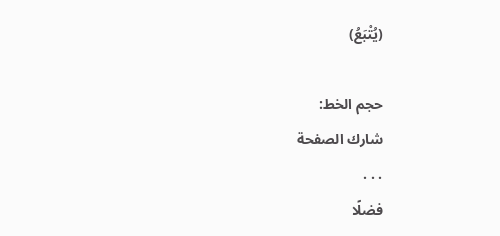(يُتْبَعُ)

حجم الخط:
شارك الصفحة
. . .
فضلًا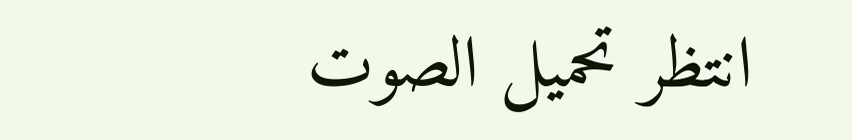انتظر تحميل الصوت